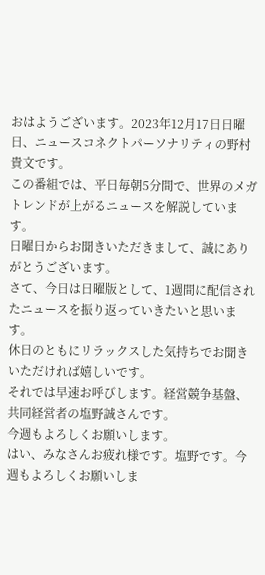おはようございます。2023年12月17日日曜日、ニュースコネクトパーソナリティの野村貴文です。
この番組では、平日毎朝5分間で、世界のメガトレンドが上がるニュースを解説しています。
日曜日からお聞きいただきまして、誠にありがとうございます。
さて、今日は日曜版として、1週間に配信されたニュースを振り返っていきたいと思います。
休日のともにリラックスした気持ちでお聞きいただければ嬉しいです。
それでは早速お呼びします。経営競争基盤、共同経営者の塩野誠さんです。
今週もよろしくお願いします。
はい、みなさんお疲れ様です。塩野です。今週もよろしくお願いしま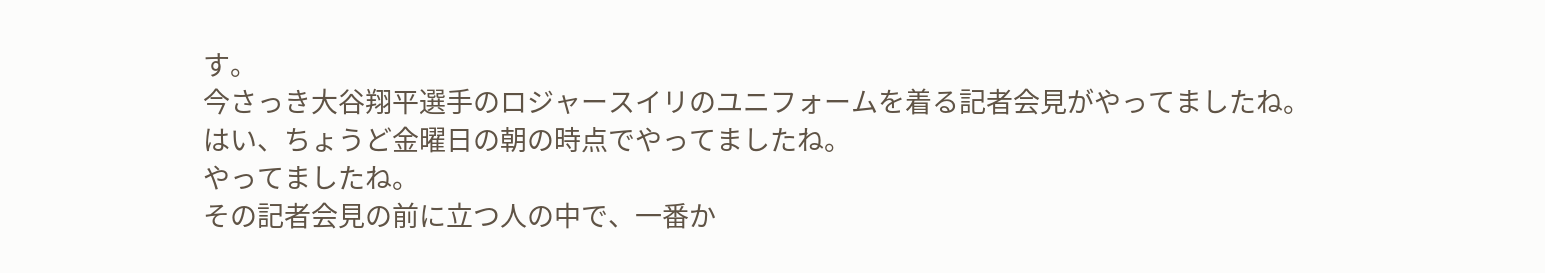す。
今さっき大谷翔平選手のロジャースイリのユニフォームを着る記者会見がやってましたね。
はい、ちょうど金曜日の朝の時点でやってましたね。
やってましたね。
その記者会見の前に立つ人の中で、一番か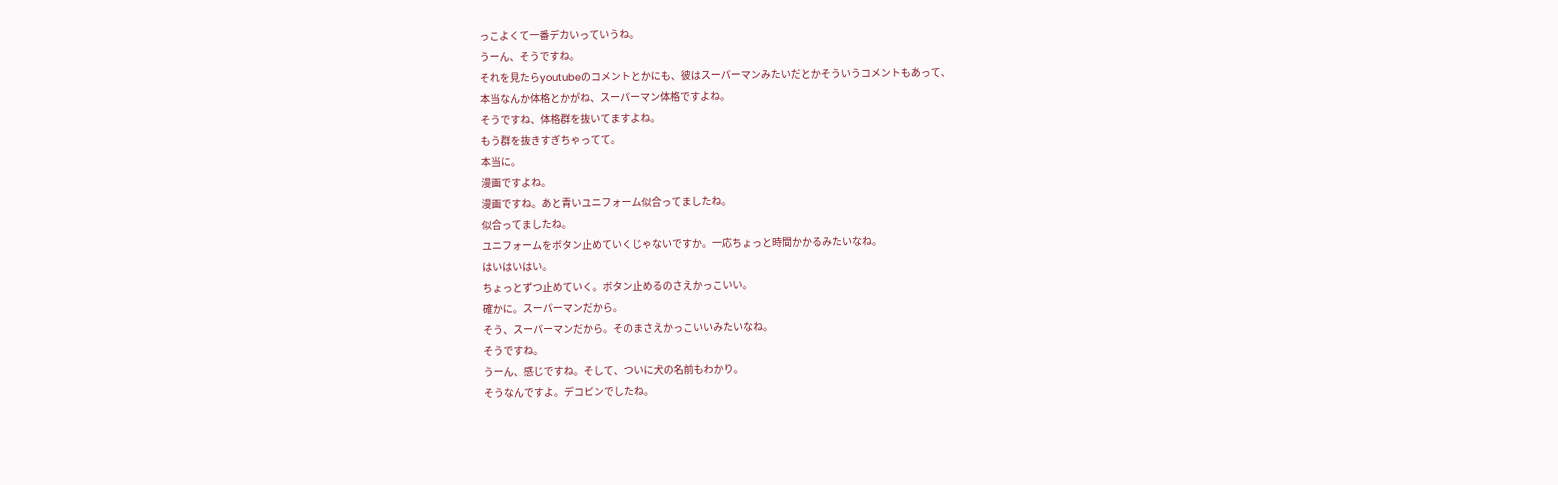っこよくて一番デカいっていうね。
うーん、そうですね。
それを見たらyoutubeのコメントとかにも、彼はスーパーマンみたいだとかそういうコメントもあって、
本当なんか体格とかがね、スーパーマン体格ですよね。
そうですね、体格群を抜いてますよね。
もう群を抜きすぎちゃってて。
本当に。
漫画ですよね。
漫画ですね。あと青いユニフォーム似合ってましたね。
似合ってましたね。
ユニフォームをボタン止めていくじゃないですか。一応ちょっと時間かかるみたいなね。
はいはいはい。
ちょっとずつ止めていく。ボタン止めるのさえかっこいい。
確かに。スーパーマンだから。
そう、スーパーマンだから。そのまさえかっこいいみたいなね。
そうですね。
うーん、感じですね。そして、ついに犬の名前もわかり。
そうなんですよ。デコピンでしたね。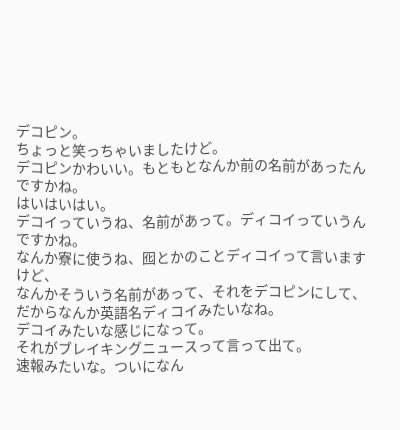デコピン。
ちょっと笑っちゃいましたけど。
デコピンかわいい。もともとなんか前の名前があったんですかね。
はいはいはい。
デコイっていうね、名前があって。ディコイっていうんですかね。
なんか寮に使うね、囮とかのことディコイって言いますけど、
なんかそういう名前があって、それをデコピンにして、だからなんか英語名ディコイみたいなね。
デコイみたいな感じになって。
それがブレイキングニュースって言って出て。
速報みたいな。ついになん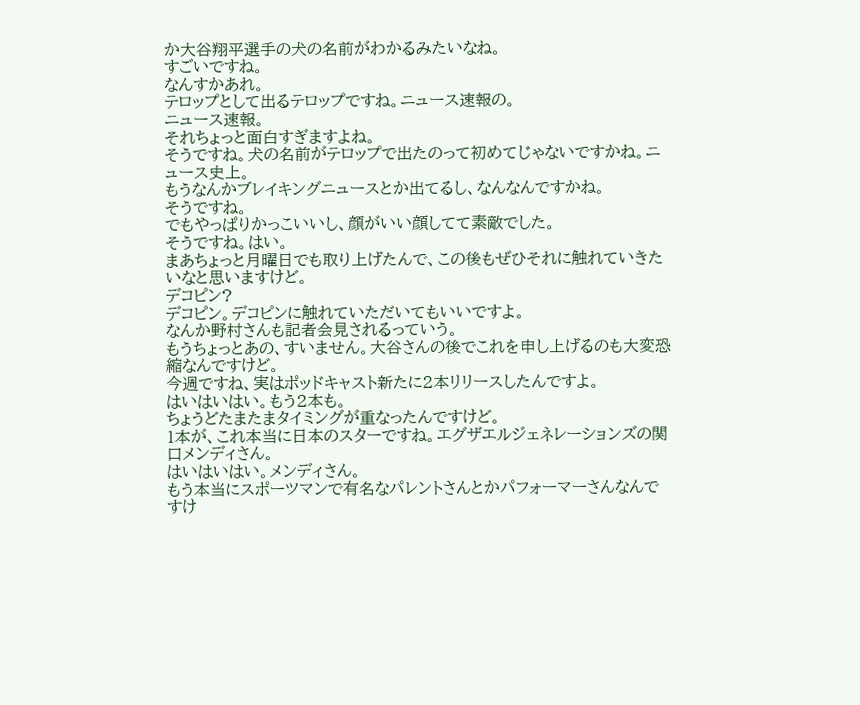か大谷翔平選手の犬の名前がわかるみたいなね。
すごいですね。
なんすかあれ。
テロップとして出るテロップですね。ニュース速報の。
ニュース速報。
それちょっと面白すぎますよね。
そうですね。犬の名前がテロップで出たのって初めてじゃないですかね。ニュース史上。
もうなんかブレイキングニュースとか出てるし、なんなんですかね。
そうですね。
でもやっぱりかっこいいし、顔がいい顔してて素敵でした。
そうですね。はい。
まあちょっと月曜日でも取り上げたんで、この後もぜひそれに触れていきたいなと思いますけど。
デコピン?
デコピン。デコピンに触れていただいてもいいですよ。
なんか野村さんも記者会見されるっていう。
もうちょっとあの、すいません。大谷さんの後でこれを申し上げるのも大変恐縮なんですけど。
今週ですね、実はポッドキャスト新たに2本リリースしたんですよ。
はいはいはい。もう2本も。
ちょうどたまたまタイミングが重なったんですけど。
1本が、これ本当に日本のスターですね。エグザエルジェネレーションズの関口メンディさん。
はいはいはい。メンディさん。
もう本当にスポーツマンで有名なパレントさんとかパフォーマーさんなんですけ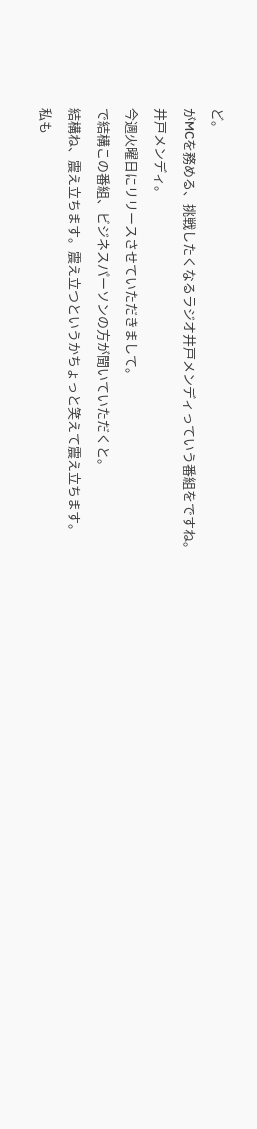ど。
がMCを務める、挑戦したくなるラジオ井戸メンディっていう番組をですね。
井戸メンディ。
今週火曜日にリリースさせていただきまして。
で結構この番組、ビジネスパーソンの方が聞いていただくと。
結構ね、震え立ちます。震え立つというかちょっと笑えて震え立ちます。
私も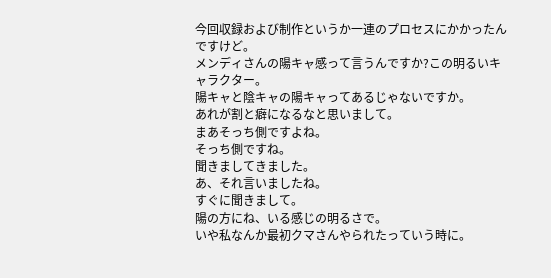今回収録および制作というか一連のプロセスにかかったんですけど。
メンディさんの陽キャ感って言うんですか?この明るいキャラクター。
陽キャと陰キャの陽キャってあるじゃないですか。
あれが割と癖になるなと思いまして。
まあそっち側ですよね。
そっち側ですね。
聞きましてきました。
あ、それ言いましたね。
すぐに聞きまして。
陽の方にね、いる感じの明るさで。
いや私なんか最初クマさんやられたっていう時に。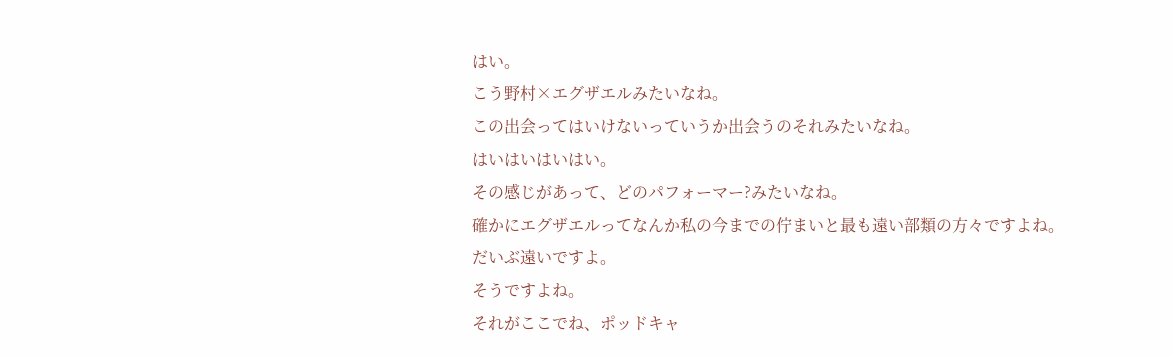はい。
こう野村×エグザエルみたいなね。
この出会ってはいけないっていうか出会うのそれみたいなね。
はいはいはいはい。
その感じがあって、どのパフォーマー?みたいなね。
確かにエグザエルってなんか私の今までの佇まいと最も遠い部類の方々ですよね。
だいぶ遠いですよ。
そうですよね。
それがここでね、ポッドキャ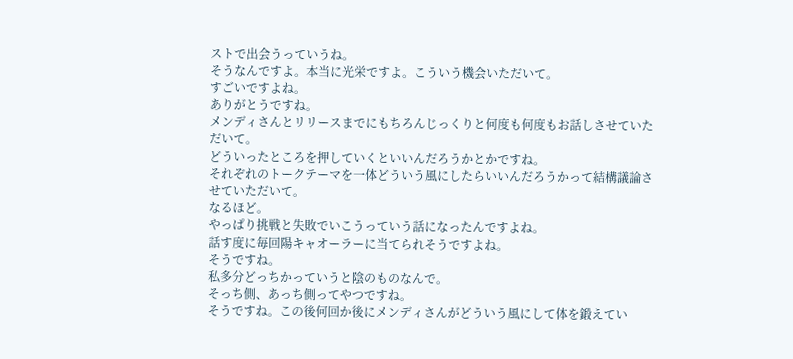ストで出会うっていうね。
そうなんですよ。本当に光栄ですよ。こういう機会いただいて。
すごいですよね。
ありがとうですね。
メンディさんとリリースまでにもちろんじっくりと何度も何度もお話しさせていただいて。
どういったところを押していくといいんだろうかとかですね。
それぞれのトークテーマを一体どういう風にしたらいいんだろうかって結構議論させていただいて。
なるほど。
やっぱり挑戦と失敗でいこうっていう話になったんですよね。
話す度に毎回陽キャオーラーに当てられそうですよね。
そうですね。
私多分どっちかっていうと陰のものなんで。
そっち側、あっち側ってやつですね。
そうですね。この後何回か後にメンディさんがどういう風にして体を鍛えてい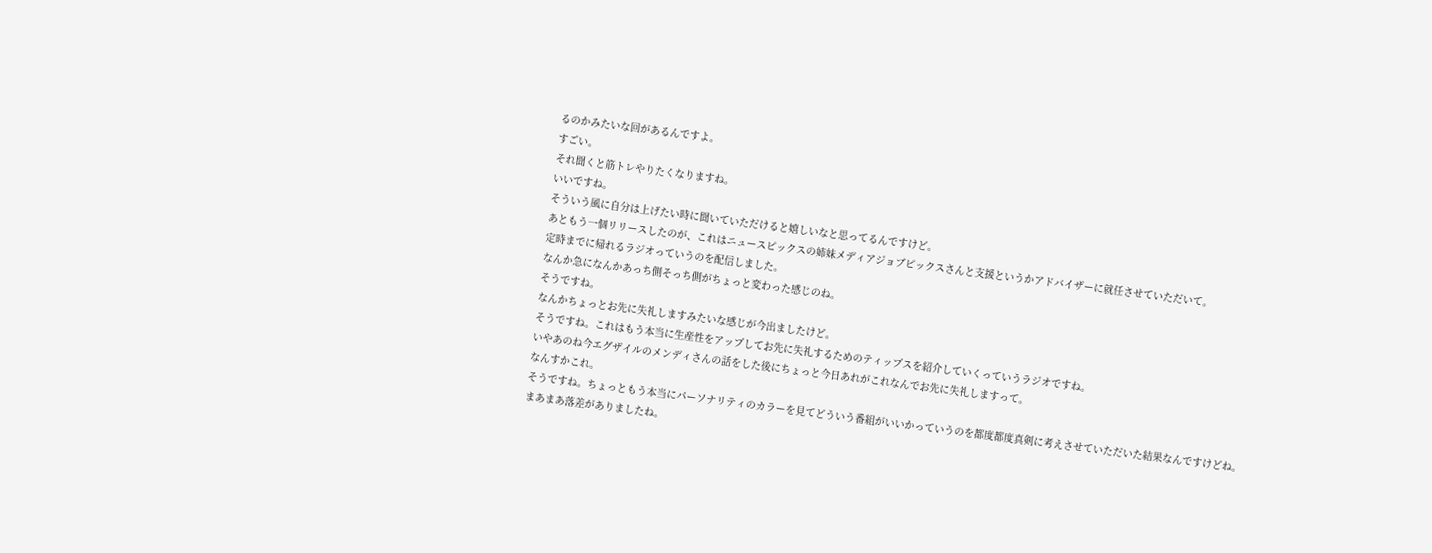るのかみたいな回があるんですよ。
すごい。
それ聞くと筋トレやりたくなりますね。
いいですね。
そういう風に自分は上げたい時に聞いていただけると嬉しいなと思ってるんですけど。
あともう一個リリースしたのが、これはニュースピックスの姉妹メディアジョブピックスさんと支援というかアドバイザーに就任させていただいて。
定時までに帰れるラジオっていうのを配信しました。
なんか急になんかあっち側そっち側がちょっと変わった感じのね。
そうですね。
なんかちょっとお先に失礼しますみたいな感じが今出ましたけど。
そうですね。これはもう本当に生産性をアップしてお先に失礼するためのティップスを紹介していくっていうラジオですね。
いやあのね今エグザイルのメンディさんの話をした後にちょっと今日あれがこれなんでお先に失礼しますって。
なんすかこれ。
そうですね。ちょっともう本当にパーソナリティのカラーを見てどういう番組がいいかっていうのを都度都度真剣に考えさせていただいた結果なんですけどね。
まあまあ落差がありましたね。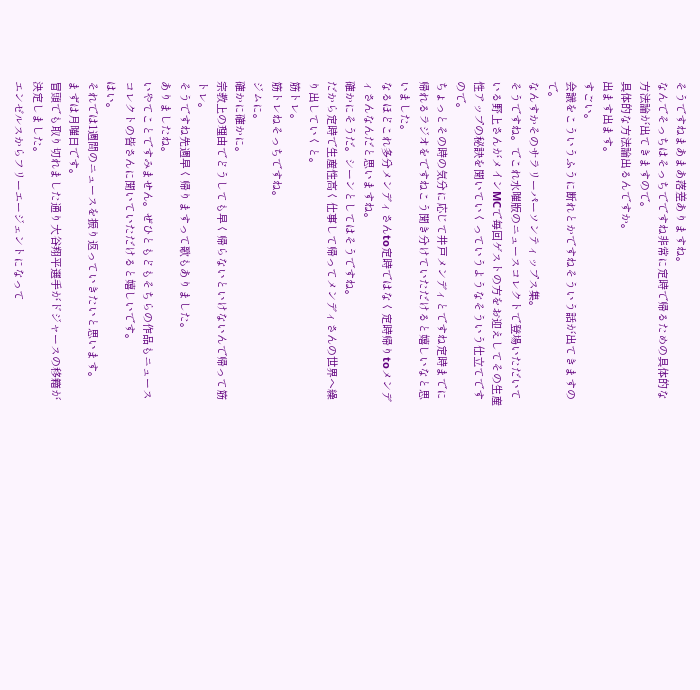そうですねまあまあ落差ありますね。
なんでそっちはそっちでですね非常に定時で帰るための具体的な方法論が出てきますので。
具体的な方法論出るんですか。
出ます出ます。
すごい。
会議をこういうふうに断れとかですねそういう話が出てきますので。
なんすかそのサラリーパーソンティップス集。
そうですね。でこれ水曜版のニュースコレクトで登場いただいている野上さんがメインMCで毎回ゲストの方をお迎えしてその生産性アップの秘訣を聞いていくっていうようなそういう仕立てですので。
ちょっとその時の気分に応じて井戸メンディとですね定時までに帰れるラジオをですねこう聞き分けていただけると嬉しいなと思いました。
なるほどこれ多分メンディさんto定時ではなく定時帰りtoメンディさんなんだと思いますね。
確かにそうだ。シーンとしてはそうですね。
だから定時で生産性高く仕事して帰ってメンディさんの世界へ繰り出していくと。
筋トレ。
筋トレねそっちですね。
ジムに。
確かに確かに。
宗教上の理由でどうしても早く帰らないといけないんで帰って筋トレ。
そうですね先週早く帰りますって歌もありました。
ありましたね。
いやてことですみません。ぜひともどもそちらの作品もニュースコレクトの皆さんに聞いていただけると嬉しいです。
はい。
それでは1週間のニュースを振り返っていきたいと思います。
まずは月曜日です。
冒頭でも取り切れました通り大谷翔平選手がドジャースの移籍が決定しました。
エンゼルスからフリーエージェントになって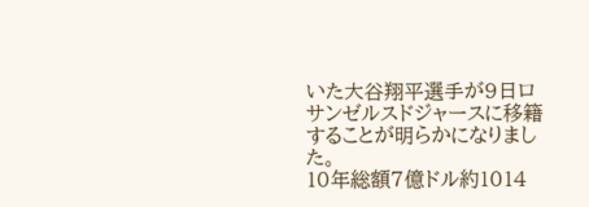いた大谷翔平選手が9日ロサンゼルスドジャースに移籍することが明らかになりました。
10年総額7億ドル約1014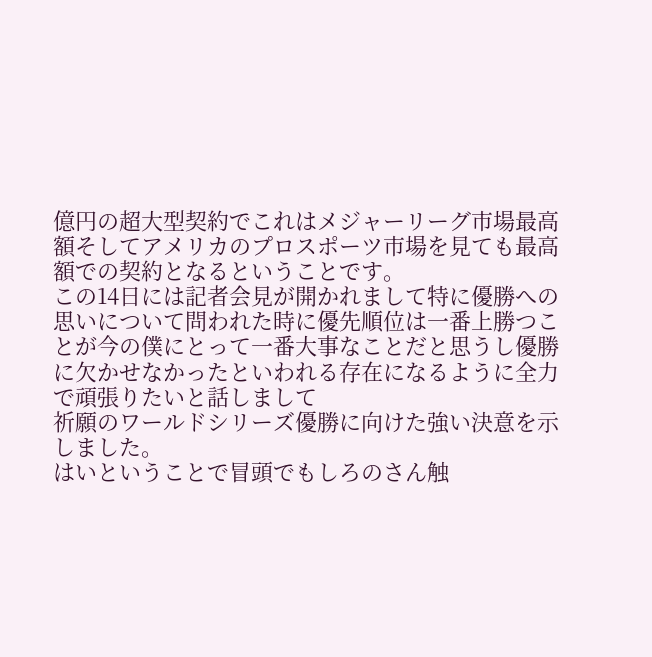億円の超大型契約でこれはメジャーリーグ市場最高額そしてアメリカのプロスポーツ市場を見ても最高額での契約となるということです。
この14日には記者会見が開かれまして特に優勝への思いについて問われた時に優先順位は一番上勝つことが今の僕にとって一番大事なことだと思うし優勝に欠かせなかったといわれる存在になるように全力で頑張りたいと話しまして
祈願のワールドシリーズ優勝に向けた強い決意を示しました。
はいということで冒頭でもしろのさん触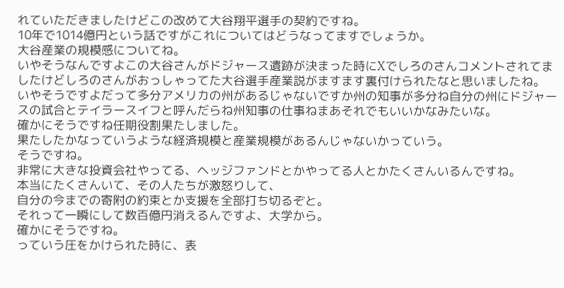れていただきましたけどこの改めて大谷翔平選手の契約ですね。
10年で1014億円という話ですがこれについてはどうなってますでしょうか。
大谷産業の規模感についてね。
いやそうなんですよこの大谷さんがドジャース遺跡が決まった時にXでしろのさんコメントされてましたけどしろのさんがおっしゃってた大谷選手産業説がますます裏付けられたなと思いましたね。
いやそうですよだって多分アメリカの州があるじゃないですか州の知事が多分ね自分の州にドジャースの試合とテイラースイフと呼んだらね州知事の仕事ねまあそれでもいいかなみたいな。
確かにそうですね任期役割果たしました。
果たしたかなっていうような経済規模と産業規模があるんじゃないかっていう。
そうですね。
非常に大きな投資会社やってる、ヘッジファンドとかやってる人とかたくさんいるんですね。
本当にたくさんいて、その人たちが激怒りして、
自分の今までの寄附の約束とか支援を全部打ち切るぞと。
それって一瞬にして数百億円消えるんですよ、大学から。
確かにそうですね。
っていう圧をかけられた時に、表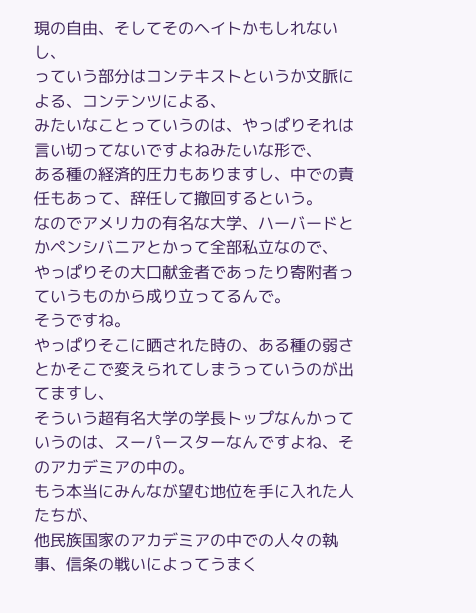現の自由、そしてそのヘイトかもしれないし、
っていう部分はコンテキストというか文脈による、コンテンツによる、
みたいなことっていうのは、やっぱりそれは言い切ってないですよねみたいな形で、
ある種の経済的圧力もありますし、中での責任もあって、辞任して撤回するという。
なのでアメリカの有名な大学、ハーバードとかペンシバニアとかって全部私立なので、
やっぱりその大口献金者であったり寄附者っていうものから成り立ってるんで。
そうですね。
やっぱりそこに晒された時の、ある種の弱さとかそこで変えられてしまうっていうのが出てますし、
そういう超有名大学の学長トップなんかっていうのは、スーパースターなんですよね、そのアカデミアの中の。
もう本当にみんなが望む地位を手に入れた人たちが、
他民族国家のアカデミアの中での人々の執事、信条の戦いによってうまく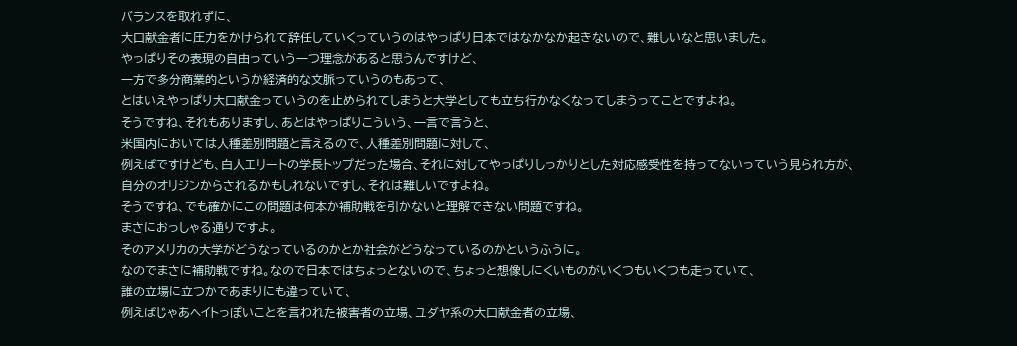バランスを取れずに、
大口献金者に圧力をかけられて辞任していくっていうのはやっぱり日本ではなかなか起きないので、難しいなと思いました。
やっぱりその表現の自由っていう一つ理念があると思うんですけど、
一方で多分商業的というか経済的な文脈っていうのもあって、
とはいえやっぱり大口献金っていうのを止められてしまうと大学としても立ち行かなくなってしまうってことですよね。
そうですね、それもありますし、あとはやっぱりこういう、一言で言うと、
米国内においては人種差別問題と言えるので、人種差別問題に対して、
例えばですけども、白人エリートの学長トップだった場合、それに対してやっぱりしっかりとした対応感受性を持ってないっていう見られ方が、
自分のオリジンからされるかもしれないですし、それは難しいですよね。
そうですね、でも確かにこの問題は何本か補助戦を引かないと理解できない問題ですね。
まさにおっしゃる通りですよ。
そのアメリカの大学がどうなっているのかとか社会がどうなっているのかというふうに。
なのでまさに補助戦ですね。なので日本ではちょっとないので、ちょっと想像しにくいものがいくつもいくつも走っていて、
誰の立場に立つかであまりにも違っていて、
例えばじゃあヘイトっぽいことを言われた被害者の立場、ユダヤ系の大口献金者の立場、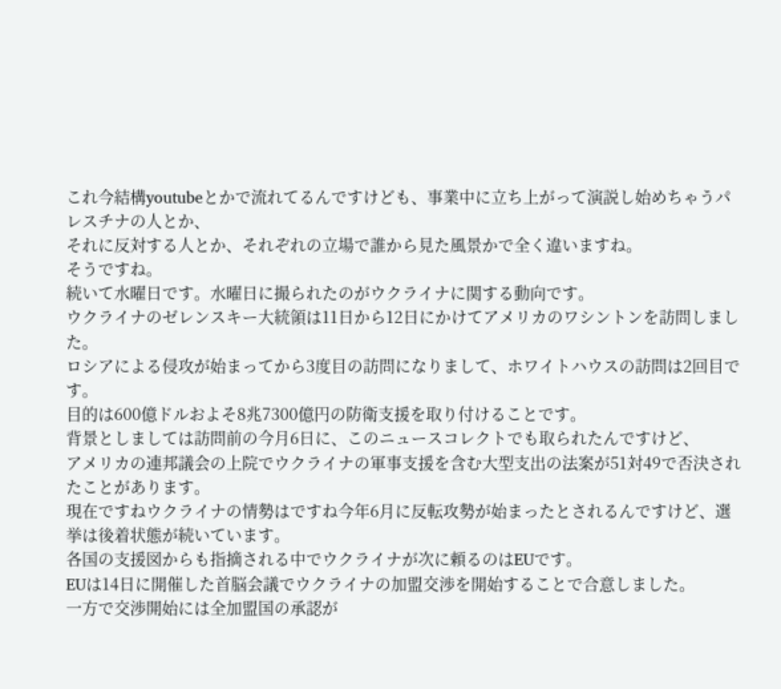これ今結構youtubeとかで流れてるんですけども、事業中に立ち上がって演説し始めちゃうパレスチナの人とか、
それに反対する人とか、それぞれの立場で誰から見た風景かで全く違いますね。
そうですね。
続いて水曜日です。水曜日に撮られたのがウクライナに関する動向です。
ウクライナのゼレンスキー大統領は11日から12日にかけてアメリカのワシントンを訪問しました。
ロシアによる侵攻が始まってから3度目の訪問になりまして、ホワイトハウスの訪問は2回目です。
目的は600億ドルおよそ8兆7300億円の防衛支援を取り付けることです。
背景としましては訪問前の今月6日に、このニュースコレクトでも取られたんですけど、
アメリカの連邦議会の上院でウクライナの軍事支援を含む大型支出の法案が51対49で否決されたことがあります。
現在ですねウクライナの情勢はですね今年6月に反転攻勢が始まったとされるんですけど、選挙は後着状態が続いています。
各国の支援図からも指摘される中でウクライナが次に頼るのはEUです。
EUは14日に開催した首脳会議でウクライナの加盟交渉を開始することで合意しました。
一方で交渉開始には全加盟国の承認が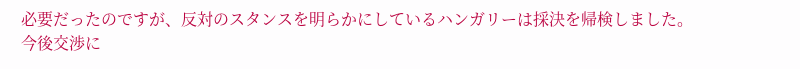必要だったのですが、反対のスタンスを明らかにしているハンガリーは採決を帰検しました。
今後交渉に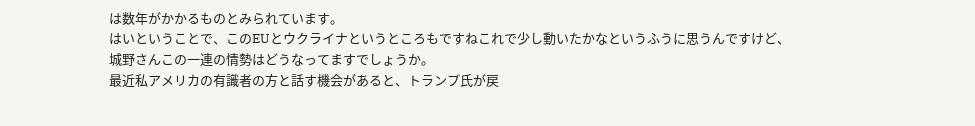は数年がかかるものとみられています。
はいということで、このEUとウクライナというところもですねこれで少し動いたかなというふうに思うんですけど、
城野さんこの一連の情勢はどうなってますでしょうか。
最近私アメリカの有識者の方と話す機会があると、トランプ氏が戻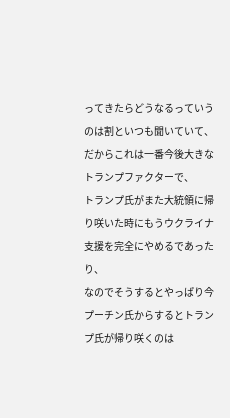ってきたらどうなるっていうのは割といつも聞いていて、
だからこれは一番今後大きなトランプファクターで、
トランプ氏がまた大統領に帰り咲いた時にもうウクライナ支援を完全にやめるであったり、
なのでそうするとやっぱり今プーチン氏からするとトランプ氏が帰り咲くのは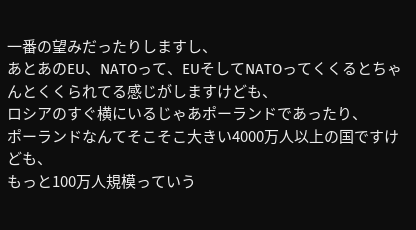一番の望みだったりしますし、
あとあのEU、NATOって、EUそしてNATOってくくるとちゃんとくくられてる感じがしますけども、
ロシアのすぐ横にいるじゃあポーランドであったり、
ポーランドなんてそこそこ大きい4000万人以上の国ですけども、
もっと100万人規模っていう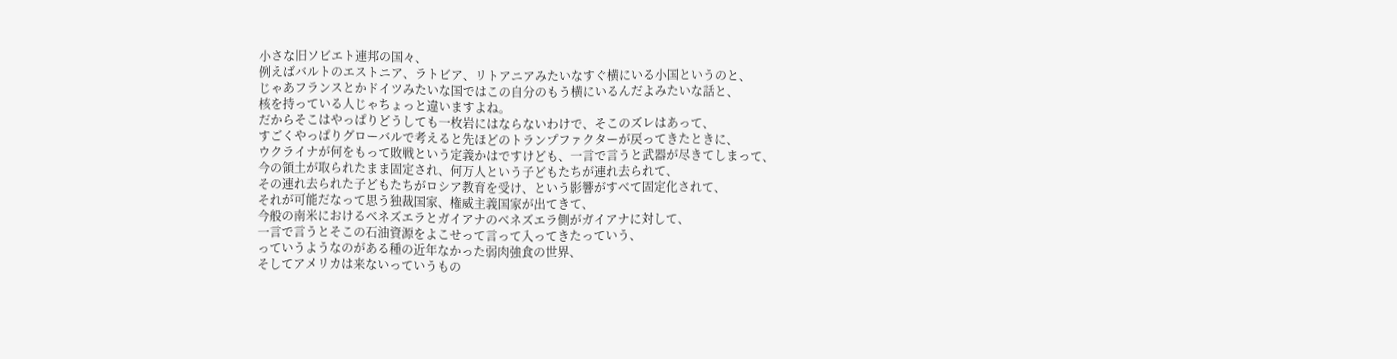小さな旧ソビエト連邦の国々、
例えばバルトのエストニア、ラトビア、リトアニアみたいなすぐ横にいる小国というのと、
じゃあフランスとかドイツみたいな国ではこの自分のもう横にいるんだよみたいな話と、
核を持っている人じゃちょっと違いますよね。
だからそこはやっぱりどうしても一枚岩にはならないわけで、そこのズレはあって、
すごくやっぱりグローバルで考えると先ほどのトランプファクターが戻ってきたときに、
ウクライナが何をもって敗戦という定義かはですけども、一言で言うと武器が尽きてしまって、
今の領土が取られたまま固定され、何万人という子どもたちが連れ去られて、
その連れ去られた子どもたちがロシア教育を受け、という影響がすべて固定化されて、
それが可能だなって思う独裁国家、権威主義国家が出てきて、
今般の南米におけるベネズエラとガイアナのベネズエラ側がガイアナに対して、
一言で言うとそこの石油資源をよこせって言って入ってきたっていう、
っていうようなのがある種の近年なかった弱肉強食の世界、
そしてアメリカは来ないっていうもの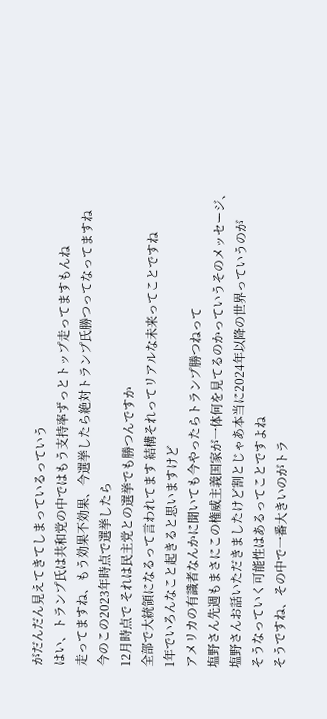がだんだん見えてきてしまっているっていう
はい、トランプ氏は共和党の中ではもう支持率ずっとトップ走ってますもんね
走ってますね、もう効果不効果、今選挙したら絶対トランプ氏勝つってなってますね
今のこの2023年時点で選挙したら
12月時点で それは民主党との選挙でも勝つんですか
全部で大統領になるって言われてます 結構それってリアルな未来ってことですね
1年でいろんなこと起きると思いますけど
アメリカの有識者なんかに聞いても今やったらトランプ勝つねって
塩野さん先週もまさにこの権威主義国家が一体何を見てるのかっていうそのメッセージ、
塩野さんお話いただきましたけど割とじゃあ本当に2024年以降の世界っていうのが
そうなっていく可能性はあるってことですよね
そうですね、その中で一番大きいのがトラ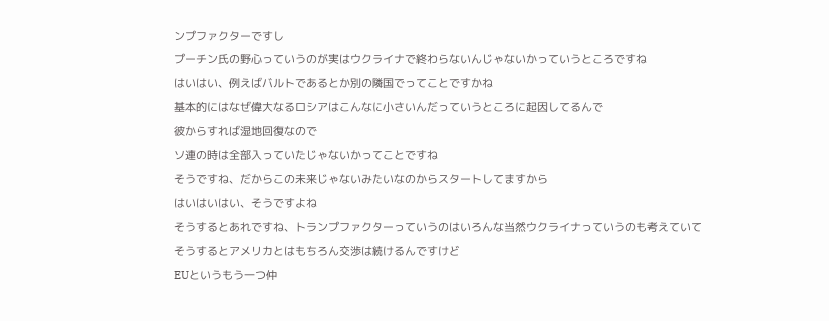ンプファクターですし
プーチン氏の野心っていうのが実はウクライナで終わらないんじゃないかっていうところですね
はいはい、例えばバルトであるとか別の隣国でってことですかね
基本的にはなぜ偉大なるロシアはこんなに小さいんだっていうところに起因してるんで
彼からすれば湿地回復なので
ソ連の時は全部入っていたじゃないかってことですね
そうですね、だからこの未来じゃないみたいなのからスタートしてますから
はいはいはい、そうですよね
そうするとあれですね、トランプファクターっていうのはいろんな当然ウクライナっていうのも考えていて
そうするとアメリカとはもちろん交渉は続けるんですけど
EUというもう一つ仲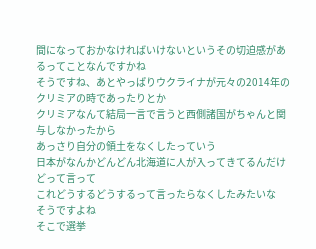間になっておかなければいけないというその切迫感があるってことなんですかね
そうですね、あとやっぱりウクライナが元々の2014年のクリミアの時であったりとか
クリミアなんて結局一言で言うと西側諸国がちゃんと関与しなかったから
あっさり自分の領土をなくしたっていう
日本がなんかどんどん北海道に人が入ってきてるんだけどって言って
これどうするどうするって言ったらなくしたみたいな
そうですよね
そこで選挙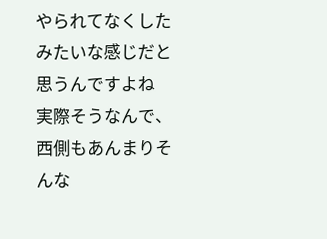やられてなくしたみたいな感じだと思うんですよね
実際そうなんで、西側もあんまりそんな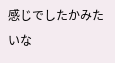感じでしたかみたいな